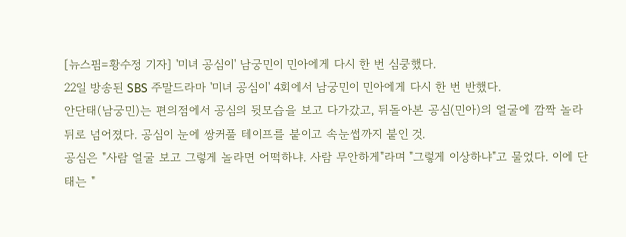[뉴스핌=황수정 기자] '미녀 공심이' 남궁민이 민아에게 다시 한 번 심쿵했다.
22일 방송된 SBS 주말드라마 '미녀 공심이' 4회에서 남궁민이 민아에게 다시 한 번 반했다.
안단태(남궁민)는 편의점에서 공심의 뒷모습을 보고 다가갔고, 뒤돌아본 공심(민아)의 얼굴에 깜짝 놀라 뒤로 넘어졌다. 공심이 눈에 쌍커풀 테이프를 붙이고 속눈썹까지 붙인 것.
공심은 "사람 얼굴 보고 그렇게 놀라면 어떡하냐. 사람 무안하게"라며 "그렇게 이상하냐"고 물었다. 이에 단태는 "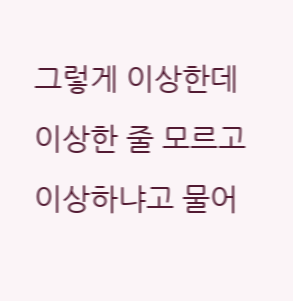그렇게 이상한데 이상한 줄 모르고 이상하냐고 물어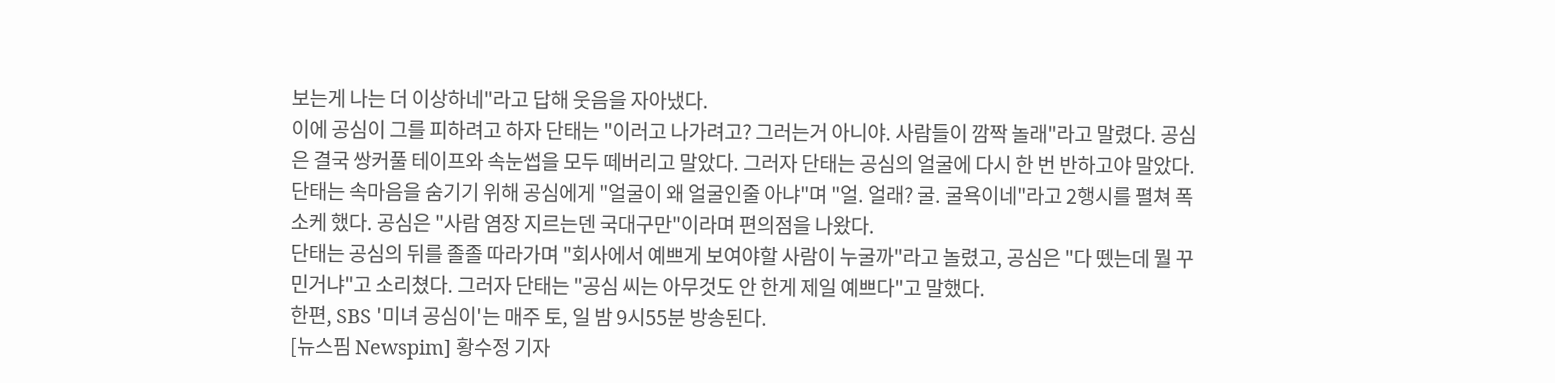보는게 나는 더 이상하네"라고 답해 웃음을 자아냈다.
이에 공심이 그를 피하려고 하자 단태는 "이러고 나가려고? 그러는거 아니야. 사람들이 깜짝 놀래"라고 말렸다. 공심은 결국 쌍커풀 테이프와 속눈썹을 모두 떼버리고 말았다. 그러자 단태는 공심의 얼굴에 다시 한 번 반하고야 말았다.
단태는 속마음을 숨기기 위해 공심에게 "얼굴이 왜 얼굴인줄 아냐"며 "얼. 얼래? 굴. 굴욕이네"라고 2행시를 펼쳐 폭소케 했다. 공심은 "사람 염장 지르는덴 국대구만"이라며 편의점을 나왔다.
단태는 공심의 뒤를 졸졸 따라가며 "회사에서 예쁘게 보여야할 사람이 누굴까"라고 놀렸고, 공심은 "다 뗐는데 뭘 꾸민거냐"고 소리쳤다. 그러자 단태는 "공심 씨는 아무것도 안 한게 제일 예쁘다"고 말했다.
한편, SBS '미녀 공심이'는 매주 토, 일 밤 9시55분 방송된다.
[뉴스핌 Newspim] 황수정 기자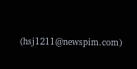(hsj1211@newspim.com)